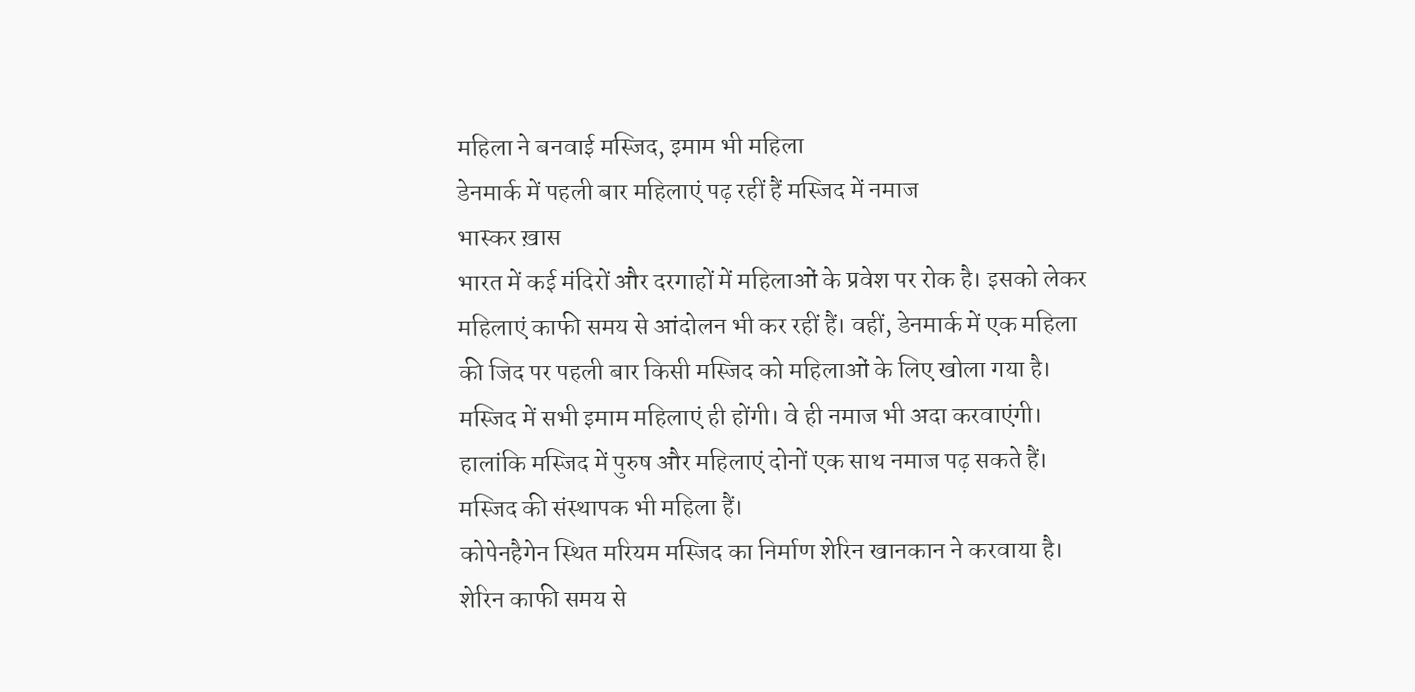महिला ने बनवाई मस्जिद, इमाम भी महिला
डेनमार्क में पहली बार महिलाएं पढ़ रहीं हैं मस्जिद में नमाज
भास्कर ख़ास
भारत में कई मंदिरों और दरगाहों में महिलाओं के प्रवेश पर रोक है। इसको लेकर महिलाएं काफी समय से आंदोलन भी कर रहीं हैं। वहीं, डेनमार्क में एक महिला की जिद पर पहली बार किसी मस्जिद को महिलाओं के लिए खोला गया है। मस्जिद में सभी इमाम महिलाएं ही होंगी। वे ही नमाज भी अदा करवाएंगी। हालांकि मस्जिद में पुरुष और महिलाएं दोनों एक साथ नमाज पढ़ सकते हैं। मस्जिद की संस्थापक भी महिला हैं।
कोपेनहैगेन स्थित मरियम मस्जिद का निर्माण शेरिन खानकान ने करवाया है। शेरिन काफी समय से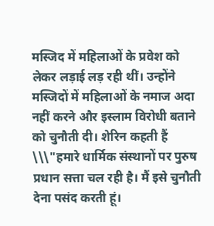मस्जिद में महिलाओं के प्रवेश को लेकर लड़ाई लड़ रही थीं। उन्होंने मस्जिदों में महिलाओं के नमाज अदा नहीं करने और इस्लाम विरोधी बताने को चुनौती दी। शेरिन कहती हैं \\\"हमारे धार्मिक संस्थानों पर पुरुष प्रधान सत्ता चल रही है। मैं इसे चुनौती देना पसंद करती हूं।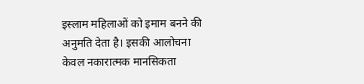इस्लाम महिलाओं को इमाम बनने की अनुमति देता है। इसकी आलोचना केवल नकारात्मक मानसिकता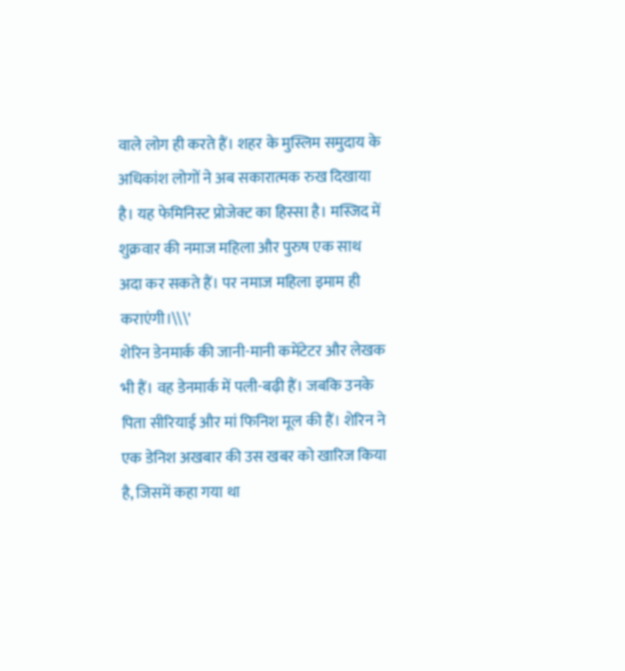वाले लोग ही करते हैं। शहर के मुस्लिम समुदाय के अधिकांश लोगों ने अब सकारात्मक रुख दिखाया है। यह फेमिनिस्ट प्रोजेक्ट का हिस्सा है। मस्जिद में शुक्रवार की नमाज महिला और पुरुष एक साथ अदा कर सकते हैं। पर नमाज महिला इमाम ही कराएंगी।\\\'
शेरिन डेनमार्क की जानी-मानी कमेंटेटर और लेखक भी हैं। वह डेनमार्क में पली-बढ़ी हैं। जबकि उनके पिता सीरियाई और मां फिनिश मूल की हैं। शेरिन ने एक डेनिश अखबार की उस खबर को खारिज किया है, जिसमें कहा गया था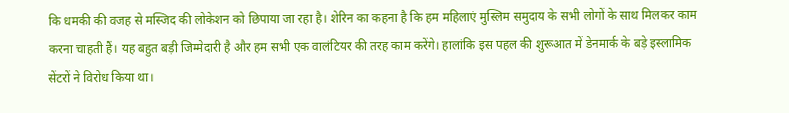कि धमकी की वजह से मस्जिद की लोकेशन को छिपाया जा रहा है। शेरिन का कहना है कि हम महिलाएं मुस्लिम समुदाय के सभी लोगों के साथ मिलकर काम करना चाहती हैं। यह बहुत बड़ी जिम्मेदारी है और हम सभी एक वालंटियर की तरह काम करेंगे। हालांकि इस पहल की शुरूआत में डेनमार्क के बड़े इस्लामिक सेंटरों ने विरोध किया था।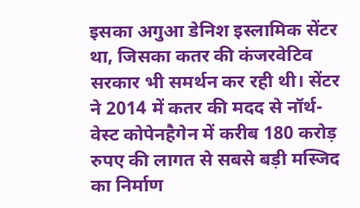इसका अगुआ डेनिश इस्लामिक सेंटर था, जिसका कतर की कंजरवेटिव सरकार भी समर्थन कर रही थी। सेंटर ने 2014 में कतर की मदद से नॉर्थ-वेस्ट कोपेनहैगेन में करीब 180 करोड़ रुपए की लागत से सबसे बड़ी मस्जिद का निर्माण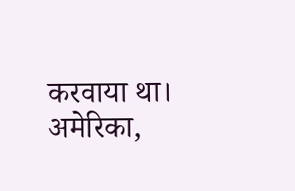करवाया था। अमेरिका,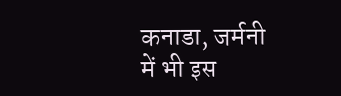कनाडा, जर्मनी में भी इस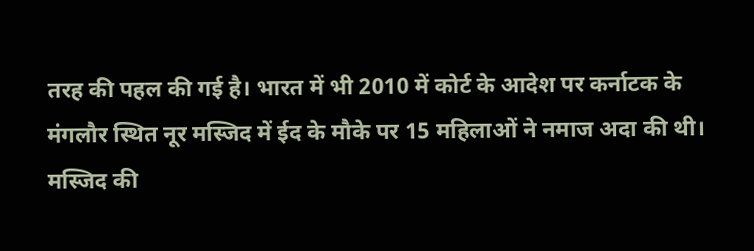तरह की पहल की गई है। भारत में भी 2010 में कोर्ट के आदेश पर कर्नाटक के मंगलौर स्थित नूर मस्जिद में ईद के मौके पर 15 महिलाओं ने नमाज अदा की थी।
मस्जिद की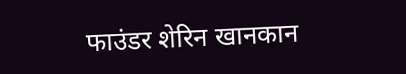फाउंडर शेरिन खानकान